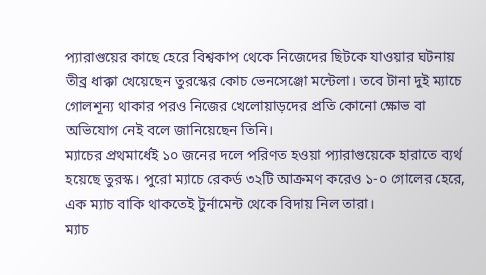প্যারাগুয়ের কাছে হেরে বিশ্বকাপ থেকে নিজেদের ছিটকে যাওয়ার ঘটনায় তীব্র ধাক্কা খেয়েছেন তুরস্কের কোচ ভেনসেঞ্জো মন্টেলা। তবে টানা দুই ম্যাচে গোলশূন্য থাকার পরও নিজের খেলোয়াড়দের প্রতি কোনো ক্ষোভ বা অভিযোগ নেই বলে জানিয়েছেন তিনি।
ম্যাচের প্রথমার্ধেই ১০ জনের দলে পরিণত হওয়া প্যারাগুয়েকে হারাতে ব্যর্থ হয়েছে তুরস্ক। পুরো ম্যাচে রেকর্ড ৩২টি আক্রমণ করেও ১-০ গোলের হেরে, এক ম্যাচ বাকি থাকতেই টুর্নামেন্ট থেকে বিদায় নিল তারা।
ম্যাচ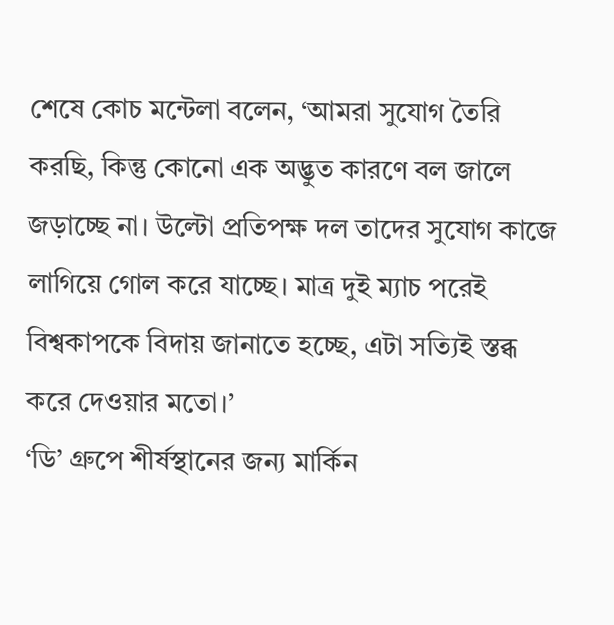শেষে কোচ মন্টেলা বলেন, ‘আমরা সুযোগ তৈরি করছি, কিন্তু কোনো এক অদ্ভুত কারণে বল জালে জড়াচ্ছে না। উল্টো প্রতিপক্ষ দল তাদের সুযোগ কাজে লাগিয়ে গোল করে যাচ্ছে। মাত্র দুই ম্যাচ পরেই বিশ্বকাপকে বিদায় জানাতে হচ্ছে, এটা সত্যিই স্তব্ধ করে দেওয়ার মতো।’
‘ডি’ গ্রুপে শীর্ষস্থানের জন্য মার্কিন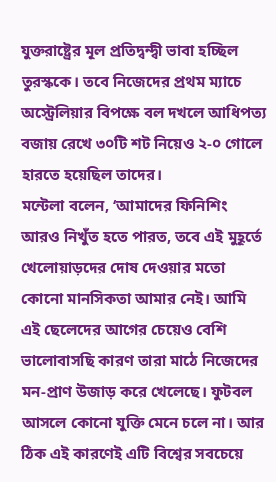যুক্তরাষ্ট্রের মূল প্রতিদ্বন্দ্বী ভাবা হচ্ছিল তুরস্ককে। তবে নিজেদের প্রথম ম্যাচে অস্ট্রেলিয়ার বিপক্ষে বল দখলে আধিপত্য বজায় রেখে ৩০টি শট নিয়েও ২-০ গোলে হারতে হয়েছিল তাদের।
মন্টেলা বলেন, ‘আমাদের ফিনিশিং আরও নিখুঁত হতে পারত, তবে এই মুহূর্তে খেলোয়াড়দের দোষ দেওয়ার মতো কোনো মানসিকতা আমার নেই। আমি এই ছেলেদের আগের চেয়েও বেশি ভালোবাসছি কারণ তারা মাঠে নিজেদের মন-প্রাণ উজাড় করে খেলেছে। ফুটবল আসলে কোনো যুক্তি মেনে চলে না। আর ঠিক এই কারণেই এটি বিশ্বের সবচেয়ে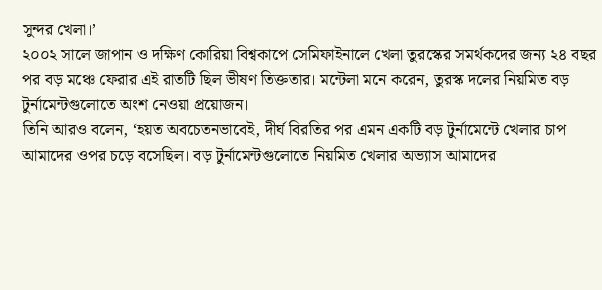সুন্দর খেলা।’
২০০২ সালে জাপান ও দক্ষিণ কোরিয়া বিশ্বকাপে সেমিফাইনালে খেলা তুরস্কের সমর্থকদের জন্য ২৪ বছর পর বড় মঞ্চে ফেরার এই রাতটি ছিল ভীষণ তিক্ততার। মন্টেলা মনে করেন, তুরস্ক দলের নিয়মিত বড় টুর্নামেন্টগুলোতে অংশ নেওয়া প্রয়োজন।
তিনি আরও বলেন, ‘হয়ত অবচেতনভাবেই, দীর্ঘ বিরতির পর এমন একটি বড় টুর্নামেন্টে খেলার চাপ আমাদের ওপর চড়ে বসেছিল। বড় টুর্নামেন্টগুলোতে নিয়মিত খেলার অভ্যাস আমাদের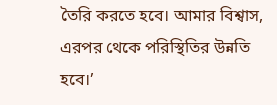তৈরি করতে হবে। আমার বিশ্বাস, এরপর থেকে পরিস্থিতির উন্নতি হবে।’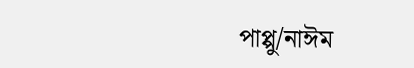পাপ্পু/নাঈম